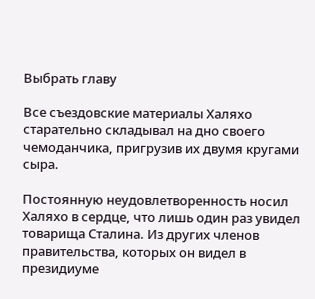Выбрать главу

Все съездовские материалы Халяхо старательно складывал на дно своего чемоданчика, пригрузив их двумя кругами сыра.

Постоянную неудовлетворенность носил Халяхо в сердце, что лишь один раз увидел товарища Сталина. Из других членов правительства, которых он видел в президиуме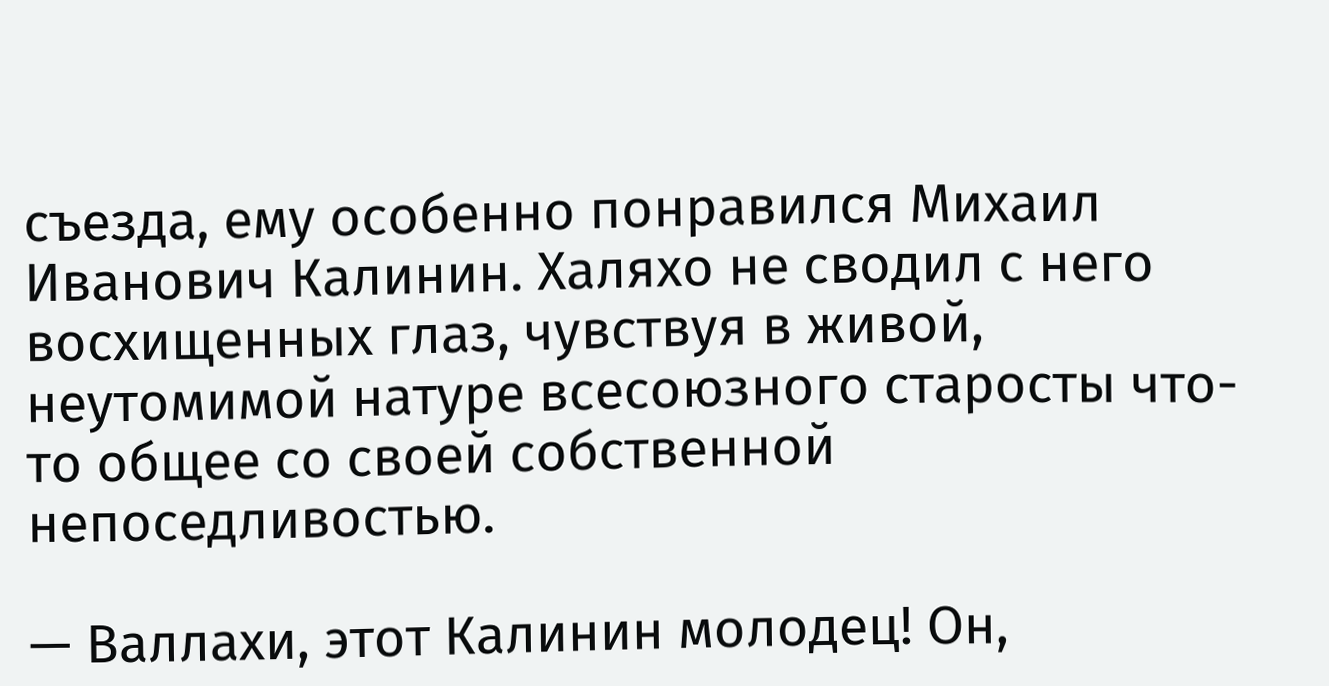съезда, ему особенно понравился Михаил Иванович Калинин. Халяхо не сводил с него восхищенных глаз, чувствуя в живой, неутомимой натуре всесоюзного старосты что-то общее со своей собственной непоседливостью.

— Валлахи, этот Калинин молодец! Он,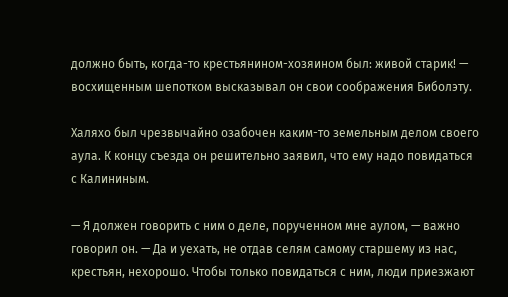должно быть, когда-то крестьянином-хозяином был: живой старик! — восхищенным шепотком высказывал он свои соображения Биболэту.

Халяхо был чрезвычайно озабочен каким-то земельным делом своего аула. К концу съезда он решительно заявил, что ему надо повидаться с Калининым.

— Я должен говорить с ним о деле, порученном мне аулом, — важно говорил он. — Да и уехать, не отдав селям самому старшему из нас, крестьян, нехорошо. Чтобы только повидаться с ним, люди приезжают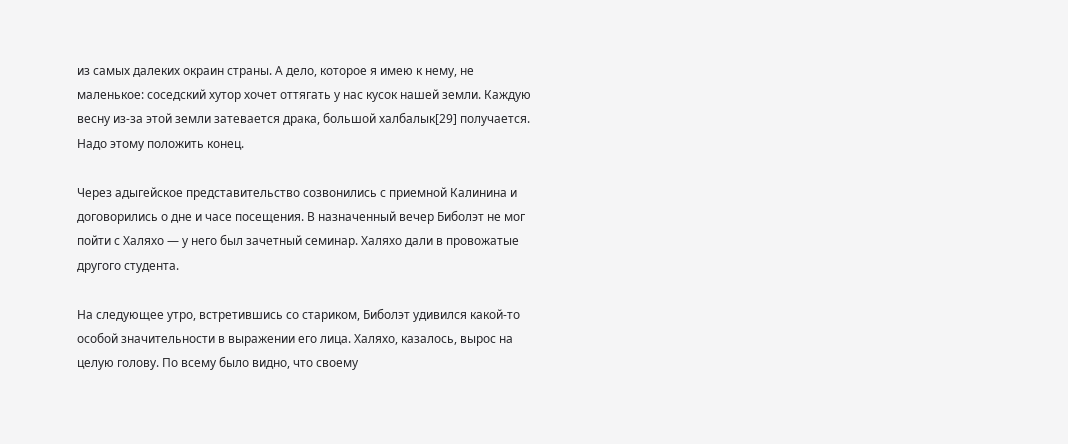из самых далеких окраин страны. А дело, которое я имею к нему, не маленькое: соседский хутор хочет оттягать у нас кусок нашей земли. Каждую весну из-за этой земли затевается драка, большой халбалык[29] получается. Надо этому положить конец.

Через адыгейское представительство созвонились с приемной Калинина и договорились о дне и часе посещения. В назначенный вечер Биболэт не мог пойти с Халяхо — у него был зачетный семинар. Халяхо дали в провожатые другого студента.

На следующее утро, встретившись со стариком, Биболэт удивился какой-то особой значительности в выражении его лица. Халяхо, казалось, вырос на целую голову. По всему было видно, что своему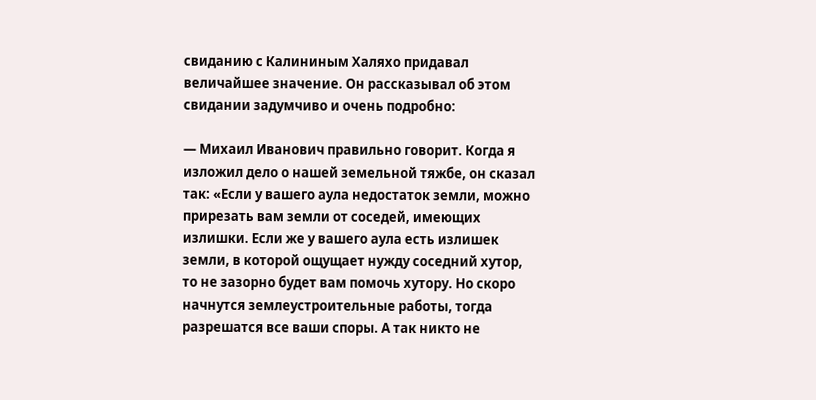свиданию с Калининым Халяхо придавал величайшее значение. Он рассказывал об этом свидании задумчиво и очень подробно:

— Михаил Иванович правильно говорит. Когда я изложил дело о нашей земельной тяжбе, он сказал так: «Если у вашего аула недостаток земли, можно прирезать вам земли от соседей, имеющих излишки. Если же у вашего аула есть излишек земли, в которой ощущает нужду соседний хутор, то не зазорно будет вам помочь хутору. Но скоро начнутся землеустроительные работы, тогда разрешатся все ваши споры. А так никто не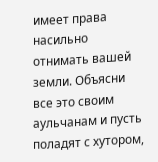имеет права насильно отнимать вашей земли. Объясни все это своим аульчанам и пусть поладят с хутором,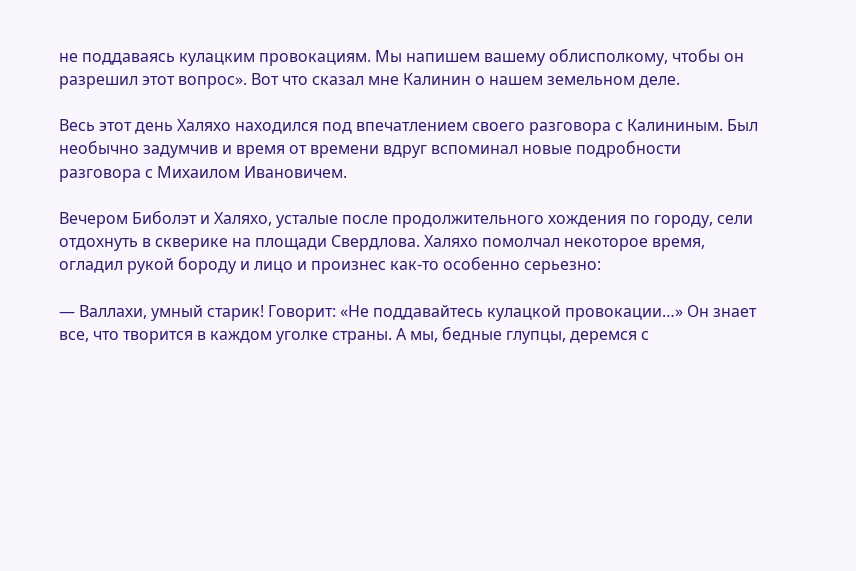не поддаваясь кулацким провокациям. Мы напишем вашему облисполкому, чтобы он разрешил этот вопрос». Вот что сказал мне Калинин о нашем земельном деле.

Весь этот день Халяхо находился под впечатлением своего разговора с Калининым. Был необычно задумчив и время от времени вдруг вспоминал новые подробности разговора с Михаилом Ивановичем.

Вечером Биболэт и Халяхо, усталые после продолжительного хождения по городу, сели отдохнуть в скверике на площади Свердлова. Халяхо помолчал некоторое время, огладил рукой бороду и лицо и произнес как-то особенно серьезно:

— Валлахи, умный старик! Говорит: «Не поддавайтесь кулацкой провокации…» Он знает все, что творится в каждом уголке страны. А мы, бедные глупцы, деремся с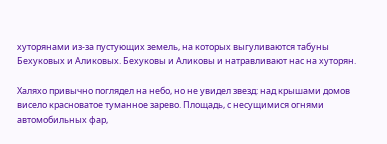хуторянами из-за пустующих земель, на которых выгуливаются табуны Бехуковых и Аликовых. Бехуковы и Аликовы и натравливают нас на хуторян.

Халяхо привычно поглядел на небо, но не увидел звезд: над крышами домов висело красноватое туманное зарево. Площадь, с несущимися огнями автомобильных фар,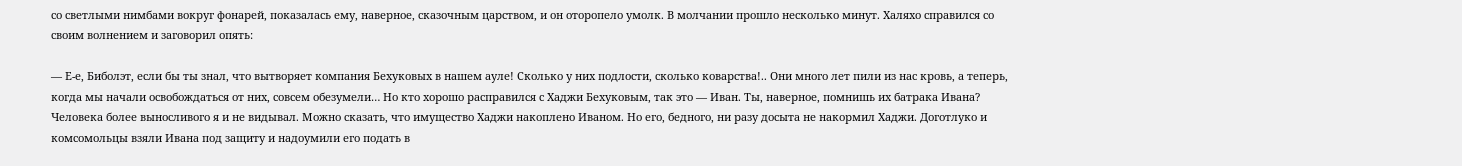со светлыми нимбами вокруг фонарей, показалась ему, наверное, сказочным царством, и он оторопело умолк. В молчании прошло несколько минут. Халяхо справился со своим волнением и заговорил опять:

— Е-е, Биболэт, если бы ты знал, что вытворяет компания Бехуковых в нашем ауле! Сколько у них подлости, сколько коварства!.. Они много лет пили из нас кровь, а теперь, когда мы начали освобождаться от них, совсем обезумели… Но кто хорошо расправился с Хаджи Бехуковым, так это — Иван. Ты, наверное, помнишь их батрака Ивана? Человека более выносливого я и не видывал. Можно сказать, что имущество Хаджи накоплено Иваном. Но его, бедного, ни разу досыта не накормил Хаджи. Доготлуко и комсомольцы взяли Ивана под защиту и надоумили его подать в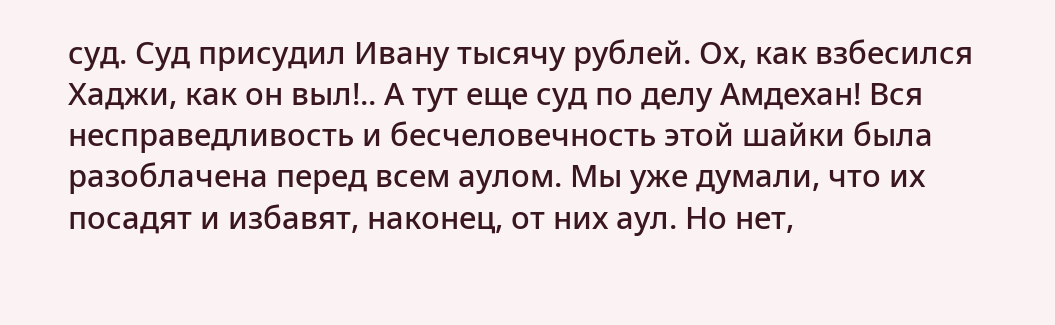суд. Суд присудил Ивану тысячу рублей. Ох, как взбесился Хаджи, как он выл!.. А тут еще суд по делу Амдехан! Вся несправедливость и бесчеловечность этой шайки была разоблачена перед всем аулом. Мы уже думали, что их посадят и избавят, наконец, от них аул. Но нет,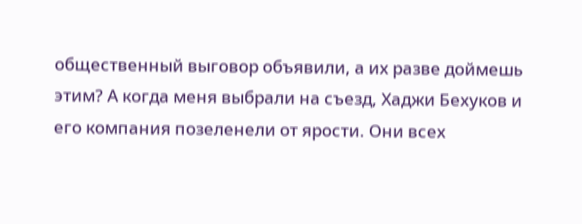общественный выговор объявили, а их разве доймешь этим? А когда меня выбрали на съезд, Хаджи Бехуков и его компания позеленели от ярости. Они всех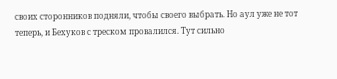своих сторонников подняли, чтобы своего выбрать. Но аул уже не тот теперь, и Бехуков с треском провалился. Тут сильно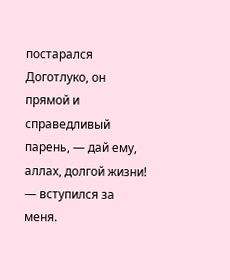постарался Доготлуко, он прямой и справедливый парень, — дай ему, аллах, долгой жизни! — вступился за меня.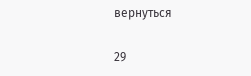вернуться

29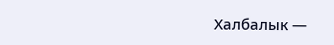Халбалык —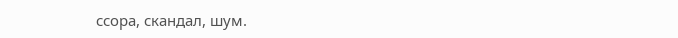ссора, скандал, шум.